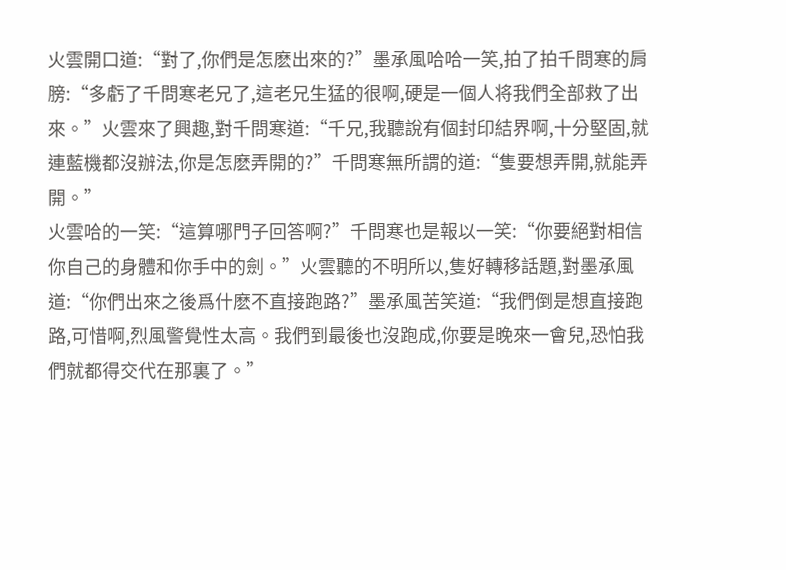火雲開口道:“對了,你們是怎麽出來的?”墨承風哈哈一笑,拍了拍千問寒的肩膀:“多虧了千問寒老兄了,這老兄生猛的很啊,硬是一個人将我們全部救了出來。”火雲來了興趣,對千問寒道:“千兄,我聽說有個封印結界啊,十分堅固,就連藍機都沒辦法,你是怎麽弄開的?”千問寒無所謂的道:“隻要想弄開,就能弄開。”
火雲哈的一笑:“這算哪門子回答啊?”千問寒也是報以一笑:“你要絕對相信你自己的身體和你手中的劍。”火雲聽的不明所以,隻好轉移話題,對墨承風道:“你們出來之後爲什麽不直接跑路?”墨承風苦笑道:“我們倒是想直接跑路,可惜啊,烈風警覺性太高。我們到最後也沒跑成,你要是晚來一會兒,恐怕我們就都得交代在那裏了。”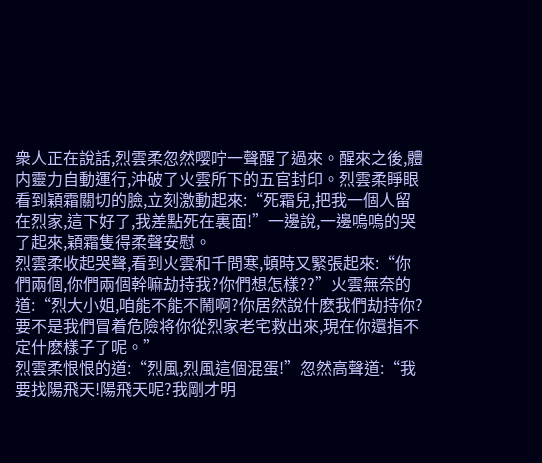衆人正在說話,烈雲柔忽然嘤咛一聲醒了過來。醒來之後,體内靈力自動運行,沖破了火雲所下的五官封印。烈雲柔睜眼看到穎霜關切的臉,立刻激動起來:“死霜兒,把我一個人留在烈家,這下好了,我差點死在裏面!”一邊說,一邊嗚嗚的哭了起來,穎霜隻得柔聲安慰。
烈雲柔收起哭聲,看到火雲和千問寒,頓時又緊張起來:“你們兩個,你們兩個幹嘛劫持我?你們想怎樣??”火雲無奈的道:“烈大小姐,咱能不能不鬧啊?你居然說什麽我們劫持你?要不是我們冒着危險将你從烈家老宅救出來,現在你還指不定什麽樣子了呢。”
烈雲柔恨恨的道:“烈風,烈風這個混蛋!”忽然高聲道:“我要找陽飛天!陽飛天呢?我剛才明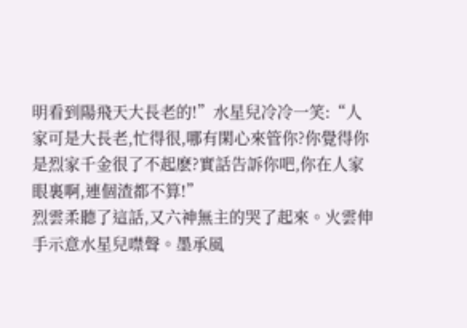明看到陽飛天大長老的!”水星兒冷冷一笑:“人家可是大長老,忙得很,哪有閑心來管你?你覺得你是烈家千金很了不起麽?實話告訴你吧,你在人家眼裏啊,連個渣都不算!”
烈雲柔聽了這話,又六神無主的哭了起來。火雲伸手示意水星兒噤聲。墨承風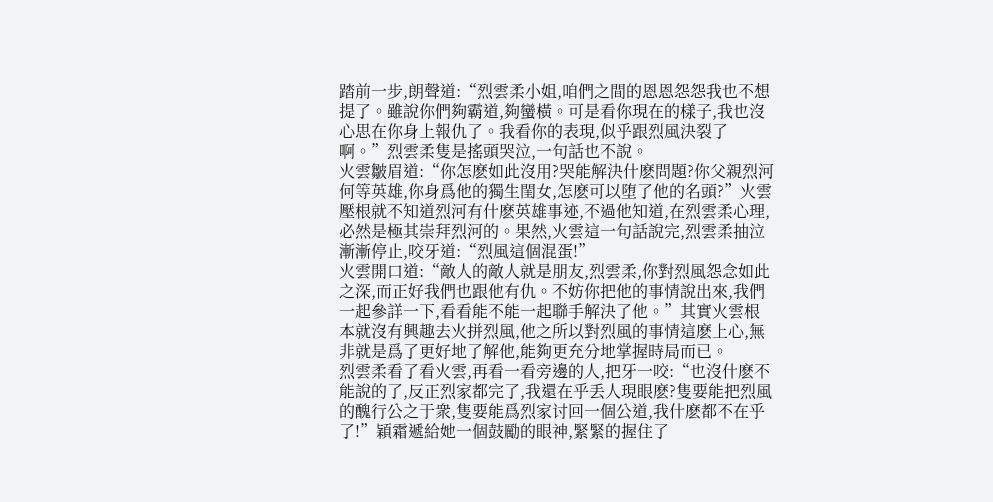踏前一步,朗聲道:“烈雲柔小姐,咱們之間的恩恩怨怨我也不想提了。雖說你們夠霸道,夠蠻橫。可是看你現在的樣子,我也沒心思在你身上報仇了。我看你的表現,似乎跟烈風決裂了啊。”烈雲柔隻是搖頭哭泣,一句話也不說。
火雲皺眉道:“你怎麽如此沒用?哭能解決什麽問題?你父親烈河何等英雄,你身爲他的獨生閨女,怎麽可以堕了他的名頭?”火雲壓根就不知道烈河有什麽英雄事迹,不過他知道,在烈雲柔心理,必然是極其崇拜烈河的。果然,火雲這一句話說完,烈雲柔抽泣漸漸停止,咬牙道:“烈風這個混蛋!”
火雲開口道:“敵人的敵人就是朋友,烈雲柔,你對烈風怨念如此之深,而正好我們也跟他有仇。不妨你把他的事情說出來,我們一起參詳一下,看看能不能一起聯手解決了他。”其實火雲根本就沒有興趣去火拼烈風,他之所以對烈風的事情這麽上心,無非就是爲了更好地了解他,能夠更充分地掌握時局而已。
烈雲柔看了看火雲,再看一看旁邊的人,把牙一咬:“也沒什麽不能說的了,反正烈家都完了,我還在乎丢人現眼麽?隻要能把烈風的醜行公之于衆,隻要能爲烈家讨回一個公道,我什麽都不在乎了!”穎霜遞給她一個鼓勵的眼神,緊緊的握住了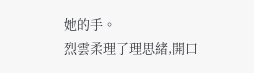她的手。
烈雲柔理了理思緒,開口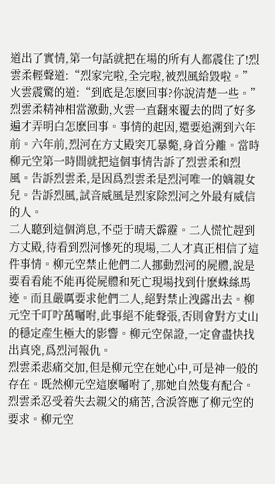道出了實情,第一句話就把在場的所有人都震住了!烈雲柔輕聲道:“烈家完啦,全完啦,被烈風給毀啦。”火雲震驚的道:“到底是怎麽回事?你說清楚一些。”
烈雲柔精神相當激動,火雲一直翻來覆去的問了好多遍才弄明白怎麽回事。事情的起因,還要追溯到六年前。六年前,烈河在方丈殿突兀暴斃,身首分離。當時柳元空第一時間就把這個事情告訴了烈雲柔和烈風。告訴烈雲柔,是因爲烈雲柔是烈河唯一的嫡親女兒。告訴烈風,試音威風是烈家除烈河之外最有威信的人。
二人聽到這個消息,不亞于晴天霹靂。二人慌忙趕到方丈殿,待看到烈河慘死的現場,二人才真正相信了這件事情。柳元空禁止他們二人挪動烈河的屍體,說是要看看能不能再從屍體和死亡現場找到什麽蛛絲馬迹。而且嚴厲要求他們二人,絕對禁止洩露出去。柳元空千叮咛萬囑咐,此事絕不能聲張,否則會對方丈山的穩定産生極大的影響。柳元空保證,一定會盡快找出真兇,爲烈河報仇。
烈雲柔悲痛交加,但是柳元空在她心中,可是神一般的存在。既然柳元空這麽囑咐了,那她自然隻有配合。烈雲柔忍受着失去親父的痛苦,含淚答應了柳元空的要求。柳元空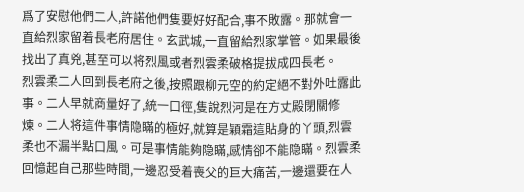爲了安慰他們二人,許諾他們隻要好好配合,事不敗露。那就會一直給烈家留着長老府居住。玄武城,一直留給烈家掌管。如果最後找出了真兇,甚至可以将烈風或者烈雲柔破格提拔成四長老。
烈雲柔二人回到長老府之後,按照跟柳元空的約定絕不對外吐露此事。二人早就商量好了,統一口徑,隻說烈河是在方丈殿閉關修煉。二人将這件事情隐瞞的極好,就算是穎霜這貼身的丫頭,烈雲柔也不漏半點口風。可是事情能夠隐瞞,感情卻不能隐瞞。烈雲柔回憶起自己那些時間,一邊忍受着喪父的巨大痛苦,一邊還要在人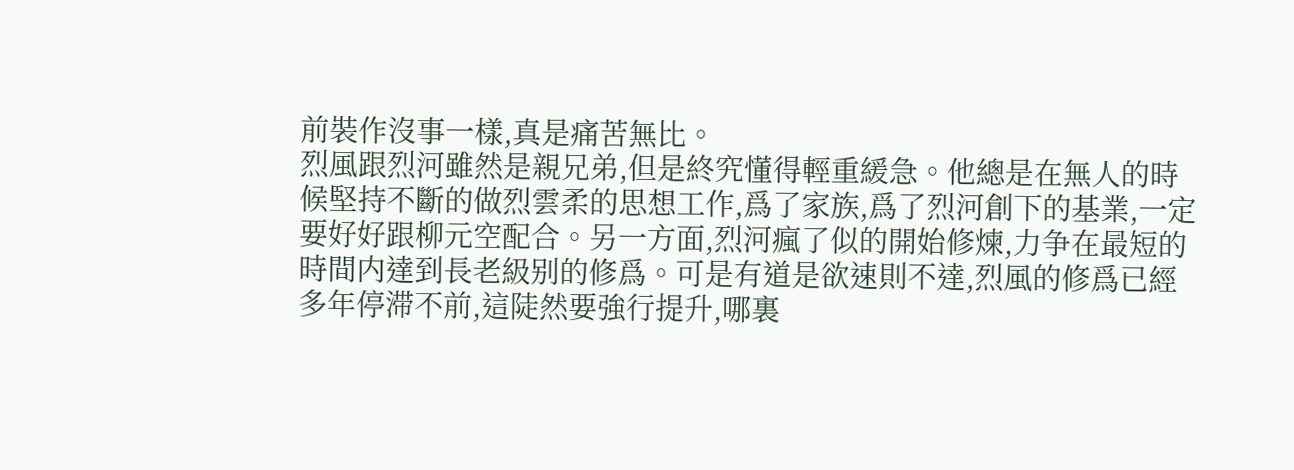前裝作沒事一樣,真是痛苦無比。
烈風跟烈河雖然是親兄弟,但是終究懂得輕重緩急。他總是在無人的時候堅持不斷的做烈雲柔的思想工作,爲了家族,爲了烈河創下的基業,一定要好好跟柳元空配合。另一方面,烈河瘋了似的開始修煉,力争在最短的時間内達到長老級别的修爲。可是有道是欲速則不達,烈風的修爲已經多年停滞不前,這陡然要強行提升,哪裏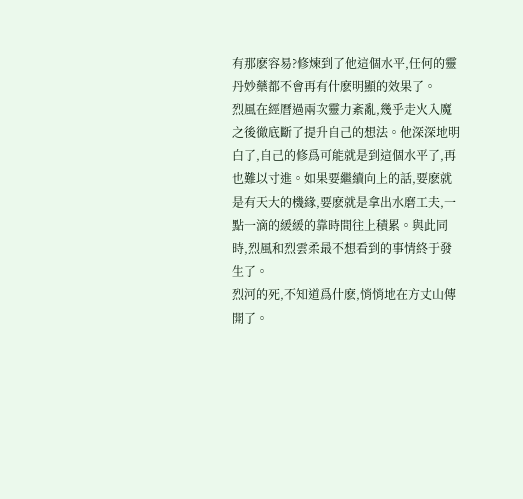有那麽容易?修煉到了他這個水平,任何的靈丹妙藥都不會再有什麽明顯的效果了。
烈風在經曆過兩次靈力紊亂,幾乎走火入魔之後徹底斷了提升自己的想法。他深深地明白了,自己的修爲可能就是到這個水平了,再也難以寸進。如果要繼續向上的話,要麽就是有天大的機緣,要麽就是拿出水磨工夫,一點一滴的緩緩的靠時間往上積累。與此同時,烈風和烈雲柔最不想看到的事情終于發生了。
烈河的死,不知道爲什麽,悄悄地在方丈山傳開了。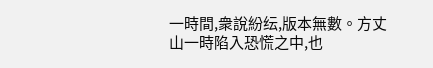一時間,衆說紛纭,版本無數。方丈山一時陷入恐慌之中,也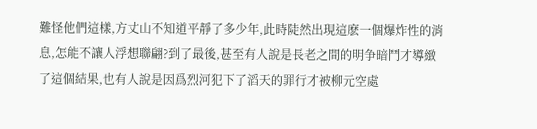難怪他們這樣,方丈山不知道平靜了多少年,此時陡然出現這麽一個爆炸性的消息,怎能不讓人浮想聯翩?到了最後,甚至有人說是長老之間的明争暗鬥才導緻了這個結果,也有人說是因爲烈河犯下了滔天的罪行才被柳元空處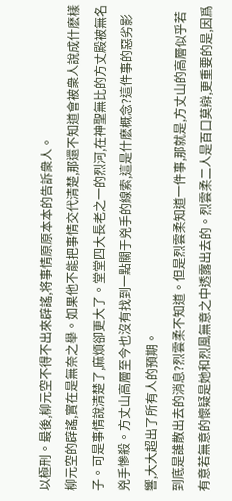以極刑。最後,柳元空不得不出來辟謠,将事情原原本本的告訴衆人。
柳元空的辟謠,實在是無奈之舉。如果他不能把事情交代清楚,那還不知道會被衆人說成什麽樣子。可是事情說清楚了,麻煩卻更大了。堂堂四大長老之一的烈河,在神聖無比的方丈殿被無名兇手慘殺。方丈山高層至今也沒有找到一點關于兇手的線索,這是什麽概念?這件事的惡劣影響,大大超出了所有人的預期。
到底是誰散出去的消息?烈雲柔不知道。但是烈雲柔知道一件事,那就是,方丈山的高層似乎若有意若無意的懷疑是她和烈風無意之中透露出去的。烈雲柔二人是百口莫辯,更重要的是,因爲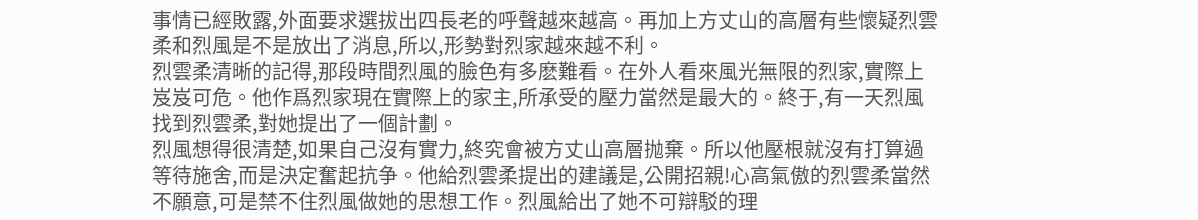事情已經敗露,外面要求選拔出四長老的呼聲越來越高。再加上方丈山的高層有些懷疑烈雲柔和烈風是不是放出了消息,所以,形勢對烈家越來越不利。
烈雲柔清晰的記得,那段時間烈風的臉色有多麽難看。在外人看來風光無限的烈家,實際上岌岌可危。他作爲烈家現在實際上的家主,所承受的壓力當然是最大的。終于,有一天烈風找到烈雲柔,對她提出了一個計劃。
烈風想得很清楚,如果自己沒有實力,終究會被方丈山高層抛棄。所以他壓根就沒有打算過等待施舍,而是決定奮起抗争。他給烈雲柔提出的建議是,公開招親!心高氣傲的烈雲柔當然不願意,可是禁不住烈風做她的思想工作。烈風給出了她不可辯駁的理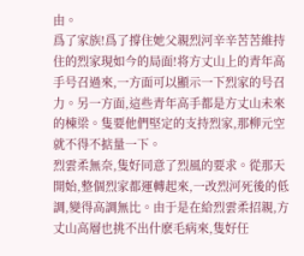由。
爲了家族!爲了撐住她父親烈河辛辛苦苦維持住的烈家現如今的局面!将方丈山上的青年高手号召過來,一方面可以顯示一下烈家的号召力。另一方面,這些青年高手都是方丈山未來的棟梁。隻要他們堅定的支持烈家,那柳元空就不得不掂量一下。
烈雲柔無奈,隻好同意了烈風的要求。從那天開始,整個烈家都運轉起來,一改烈河死後的低調,變得高調無比。由于是在給烈雲柔招親,方丈山高層也挑不出什麽毛病來,隻好任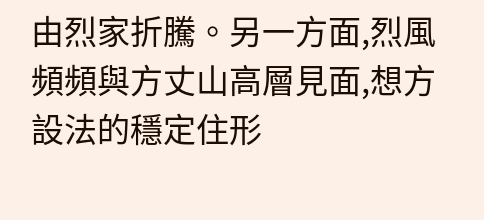由烈家折騰。另一方面,烈風頻頻與方丈山高層見面,想方設法的穩定住形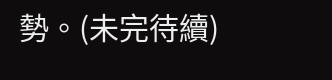勢。(未完待續)